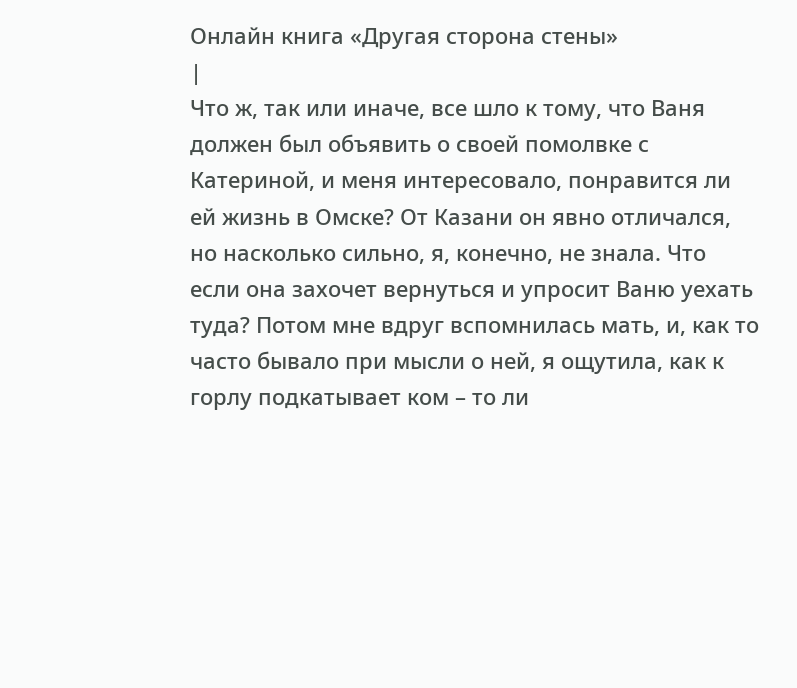Онлайн книга «Другая сторона стены»
|
Что ж, так или иначе, все шло к тому, что Ваня должен был объявить о своей помолвке с Катериной, и меня интересовало, понравится ли ей жизнь в Омске? От Казани он явно отличался, но насколько сильно, я, конечно, не знала. Что если она захочет вернуться и упросит Ваню уехать туда? Потом мне вдруг вспомнилась мать, и, как то часто бывало при мысли о ней, я ощутила, как к горлу подкатывает ком – то ли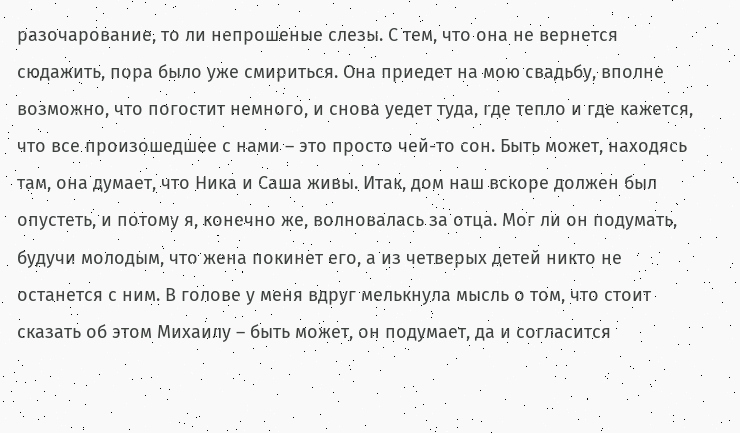разочарование, то ли непрошеные слезы. С тем, что она не вернется сюдажить, пора было уже смириться. Она приедет на мою свадьбу, вполне возможно, что погостит немного, и снова уедет туда, где тепло и где кажется, что все произошедшее с нами – это просто чей-то сон. Быть может, находясь там, она думает, что Ника и Саша живы. Итак, дом наш вскоре должен был опустеть, и потому я, конечно же, волновалась за отца. Мог ли он подумать, будучи молодым, что жена покинет его, а из четверых детей никто не останется с ним. В голове у меня вдруг мелькнула мысль о том, что стоит сказать об этом Михаилу – быть может, он подумает, да и согласится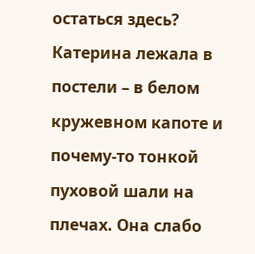остаться здесь? Катерина лежала в постели – в белом кружевном капоте и почему-то тонкой пуховой шали на плечах. Она слабо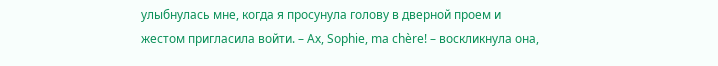улыбнулась мне, когда я просунула голову в дверной проем и жестом пригласила войти. – Ах, Sophie, ma chère! – воскликнула она,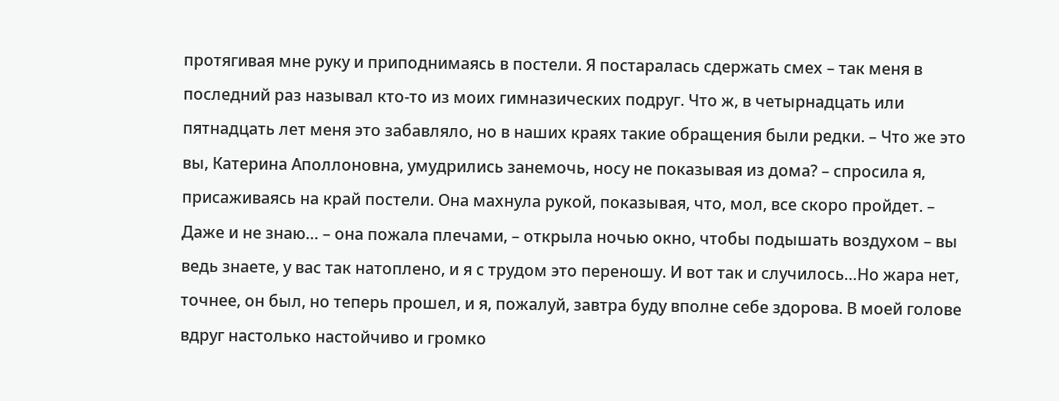протягивая мне руку и приподнимаясь в постели. Я постаралась сдержать смех – так меня в последний раз называл кто-то из моих гимназических подруг. Что ж, в четырнадцать или пятнадцать лет меня это забавляло, но в наших краях такие обращения были редки. – Что же это вы, Катерина Аполлоновна, умудрились занемочь, носу не показывая из дома? – спросила я, присаживаясь на край постели. Она махнула рукой, показывая, что, мол, все скоро пройдет. – Даже и не знаю… – она пожала плечами, – открыла ночью окно, чтобы подышать воздухом – вы ведь знаете, у вас так натоплено, и я с трудом это переношу. И вот так и случилось…Но жара нет, точнее, он был, но теперь прошел, и я, пожалуй, завтра буду вполне себе здорова. В моей голове вдруг настолько настойчиво и громко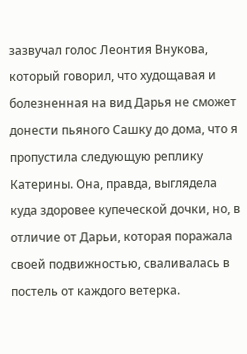зазвучал голос Леонтия Внукова, который говорил, что худощавая и болезненная на вид Дарья не сможет донести пьяного Сашку до дома, что я пропустила следующую реплику Катерины. Она, правда, выглядела куда здоровее купеческой дочки, но, в отличие от Дарьи, которая поражала своей подвижностью, сваливалась в постель от каждого ветерка.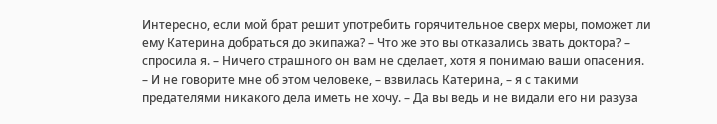Интересно, если мой брат решит употребить горячительное сверх меры, поможет ли ему Катерина добраться до экипажа? – Что же это вы отказались звать доктора? – спросила я. – Ничего страшного он вам не сделает, хотя я понимаю ваши опасения. – И не говорите мне об этом человеке, – взвилась Катерина, – я с такими предателями никакого дела иметь не хочу. – Да вы ведь и не видали его ни разуза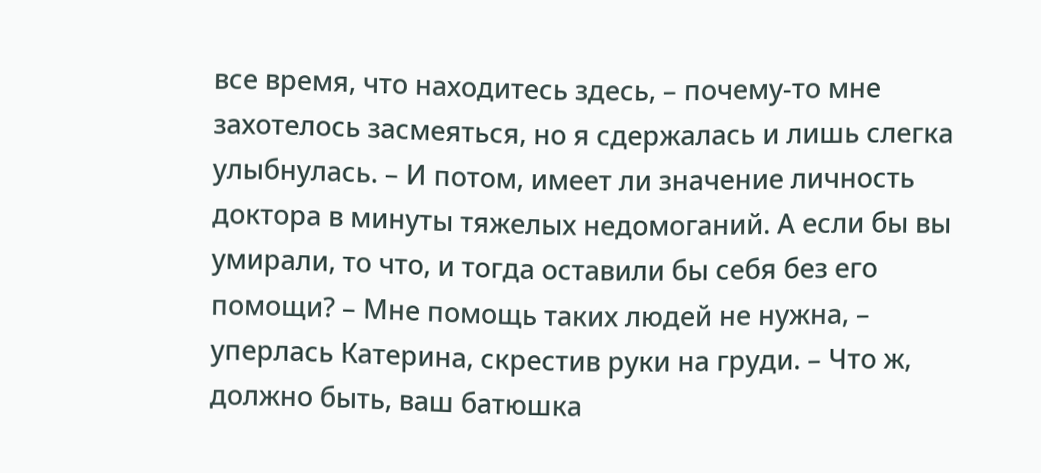все время, что находитесь здесь, – почему-то мне захотелось засмеяться, но я сдержалась и лишь слегка улыбнулась. – И потом, имеет ли значение личность доктора в минуты тяжелых недомоганий. А если бы вы умирали, то что, и тогда оставили бы себя без его помощи? – Мне помощь таких людей не нужна, – уперлась Катерина, скрестив руки на груди. – Что ж, должно быть, ваш батюшка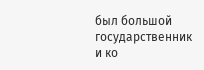был большой государственник и ко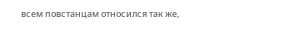всем повстанцам относился так же,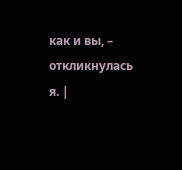как и вы, – откликнулась я. |